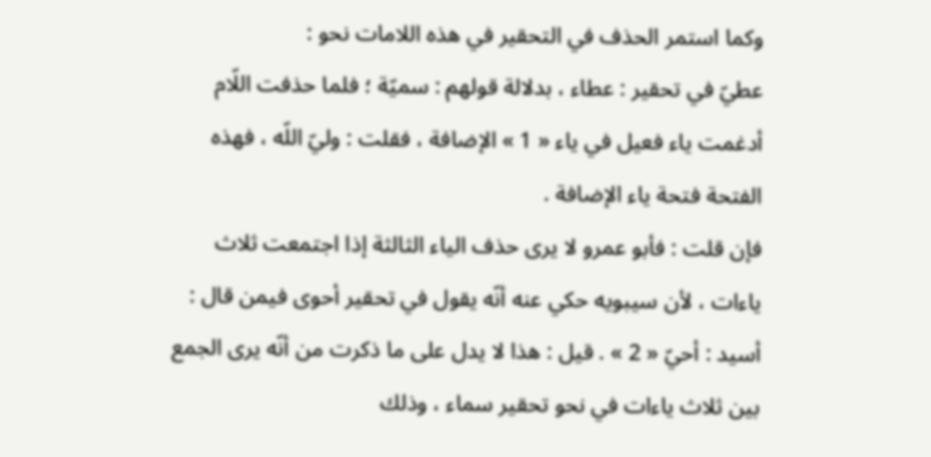وكما استمر الحذف في التحقير في هذه اللامات نحو :
عطيّ في تحقير : عطاء ، بدلالة قولهم : سميّة ؛ فلما حذفت اللّام أدغمت ياء فعيل في ياء « 1 » الإضافة ، فقلت : وليّ اللّه ، فهذه الفتحة فتحة ياء الإضافة .
فإن قلت : فأبو عمرو لا يرى حذف الياء الثالثة إذا اجتمعت ثلاث ياءات ، لأن سيبويه حكي عنه أنّه يقول في تحقير أحوى فيمن قال : أسيد : أحيّ « 2 » . قيل : هذا لا يدل على ما ذكرت من أنّه يرى الجمع بين ثلاث ياءات في نحو تحقير سماء ، وذلك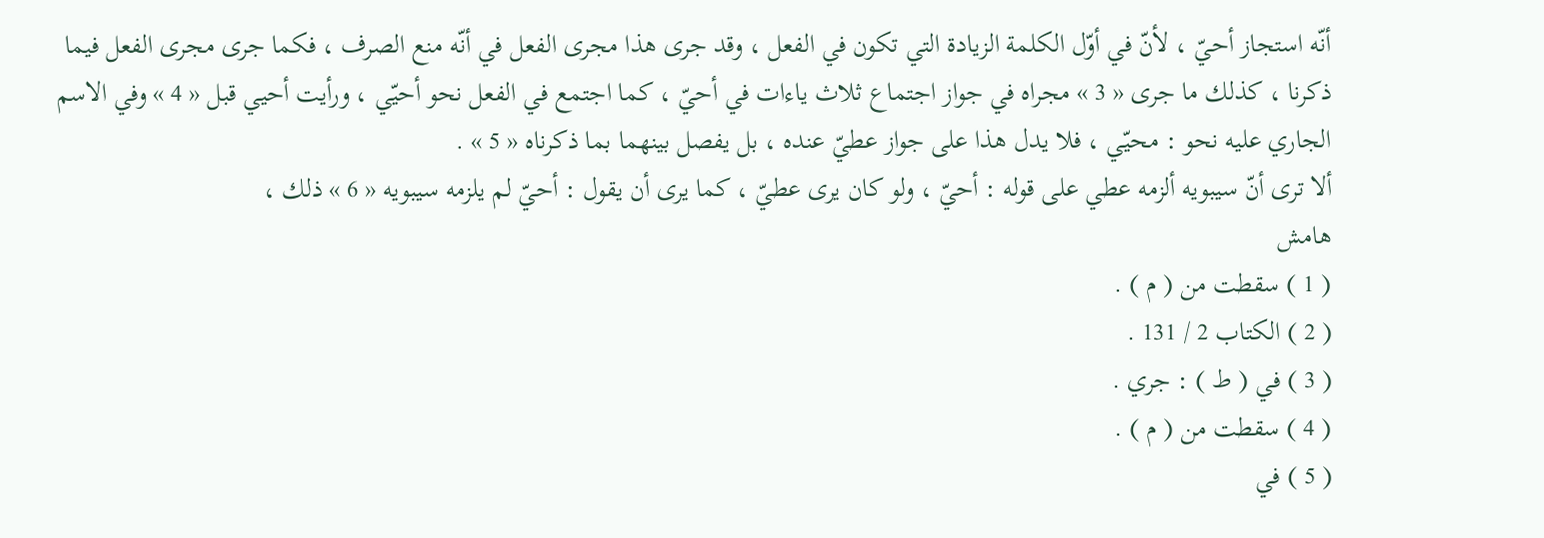أنّه استجاز أحيّ ، لأنّ في أوّل الكلمة الزيادة التي تكون في الفعل ، وقد جرى هذا مجرى الفعل في أنّه منع الصرف ، فكما جرى مجرى الفعل فيما ذكرنا ، كذلك ما جرى « 3 » مجراه في جواز اجتماع ثلاث ياءات في أحيّ ، كما اجتمع في الفعل نحو أحيّي ، ورأيت أحيي قبل « 4 » وفي الاسم الجاري عليه نحو : محيّي ، فلا يدل هذا على جواز عطيّ عنده ، بل يفصل بينهما بما ذكرناه « 5 » .
ألا ترى أنّ سيبويه ألزمه عطي على قوله : أحيّ ، ولو كان يرى عطيّ ، كما يرى أن يقول : أحيّ لم يلزمه سيبويه « 6 » ذلك ،
هامش
( 1 ) سقطت من ( م ) .
( 2 ) الكتاب 2 / 131 .
( 3 ) في ( ط ) : جري .
( 4 ) سقطت من ( م ) .
( 5 ) في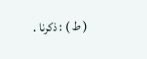( ط ) : ذكرنا .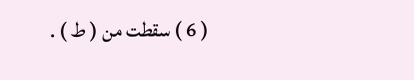( 6 ) سقطت من ( ط ) .